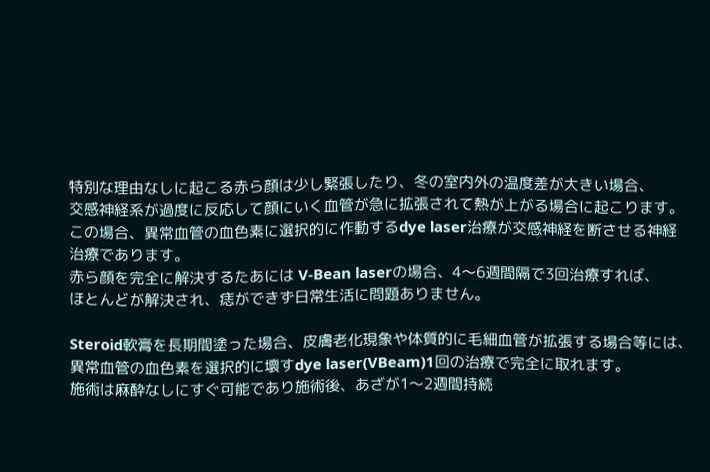特別な理由なしに起こる赤ら顔は少し緊張したり、冬の室内外の温度差が大きい場合、
交感神経系が過度に反応して顔にいく血管が急に拡張されて熱が上がる場合に起こります。
この場合、異常血管の血色素に選択的に作動するdye laser治療が交感神経を断させる神経
治療であります。
赤ら顔を完全に解決するたあには V-Bean laserの場合、4〜6週間隔で3回治療すれば、
ほとんどが解決され、痣ができず日常生活に問題ありません。

Steroid軟膏を長期間塗った場合、皮膚老化現象や体質的に毛細血管が拡張する場合等には、
異常血管の血色素を選択的に壞すdye laser(VBeam)1回の治療で完全に取れます。
施術は麻酔なしにすぐ可能であり施術後、あざが1〜2週間持続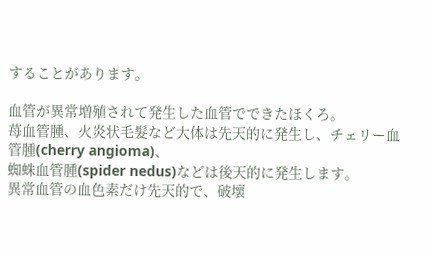することがあります。

血管が異常増殖されて発生した血管でできたほくろ。
苺血管腫、火炎状毛髮など大体は先天的に発生し、チェリー血管腫(cherry angioma)、
蜘蛛血管腫(spider nedus)などは後天的に発生します。
異常血管の血色素だけ先天的で、破壞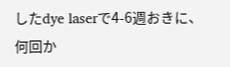したdye laserで4-6週おきに、何回か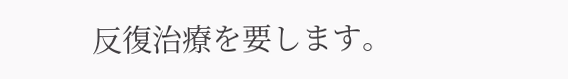反復治療を要します。